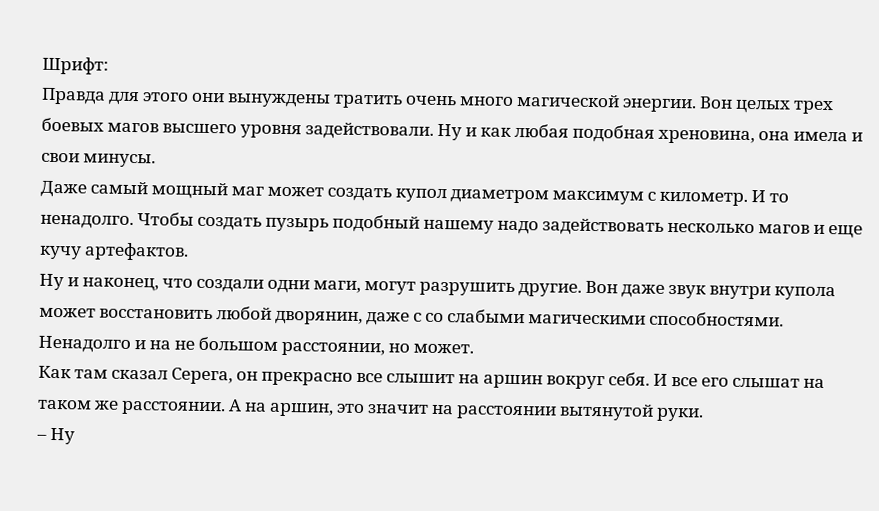Шрифт:
Правда для этого они вынуждены тратить очень много магической энергии. Вон целых трех боевых магов высшего уровня задействовали. Ну и как любая подобная хреновина, она имела и свои минусы.
Даже самый мощный маг может создать купол диаметром максимум с километр. И то ненадолго. Чтобы создать пузырь подобный нашему надо задействовать несколько магов и еще кучу артефактов.
Ну и наконец, что создали одни маги, могут разрушить другие. Вон даже звук внутри купола может восстановить любой дворянин, даже с со слабыми магическими способностями. Ненадолго и на не большом расстоянии, но может.
Как там сказал Серега, он прекрасно все слышит на аршин вокруг себя. И все его слышат на таком же расстоянии. А на аршин, это значит на расстоянии вытянутой руки.
– Ну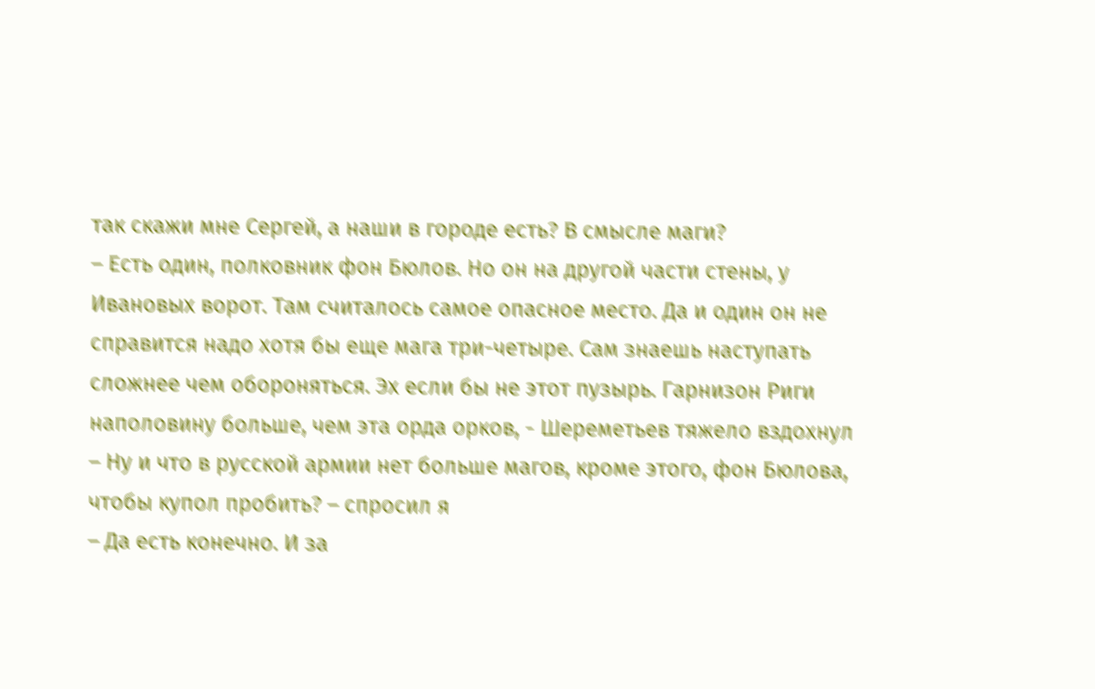так скажи мне Сергей, а наши в городе есть? В смысле маги?
– Есть один, полковник фон Бюлов. Но он на другой части стены, у Ивановых ворот. Там считалось самое опасное место. Да и один он не справится надо хотя бы еще мага три-четыре. Сам знаешь наступать сложнее чем обороняться. Эх если бы не этот пузырь. Гарнизон Риги наполовину больше, чем эта орда орков, - Шереметьев тяжело вздохнул
– Ну и что в русской армии нет больше магов, кроме этого, фон Бюлова, чтобы купол пробить? – спросил я
– Да есть конечно. И за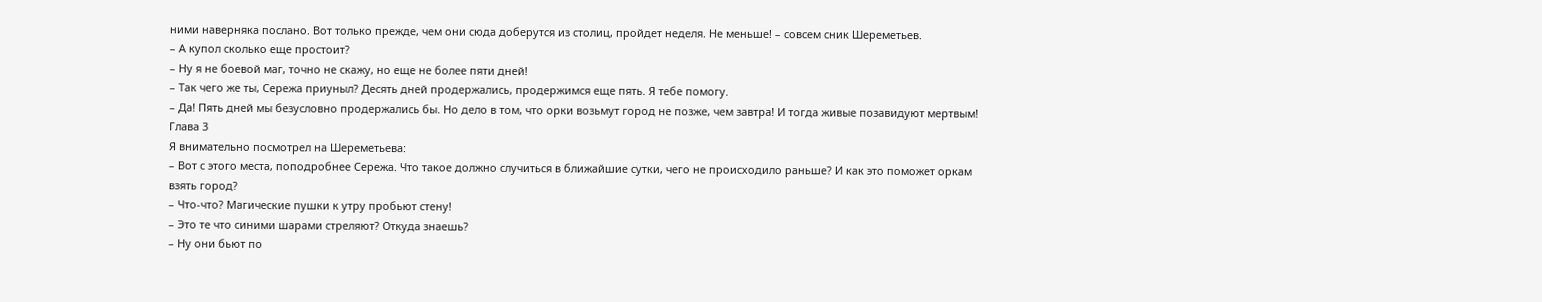ними наверняка послано. Вот только прежде, чем они сюда доберутся из столиц, пройдет неделя. Не меньше! – совсем сник Шереметьев.
– А купол сколько еще простоит?
– Ну я не боевой маг, точно не скажу, но еще не более пяти дней!
– Так чего же ты, Сережа приуныл? Десять дней продержались, продержимся еще пять. Я тебе помогу.
– Да! Пять дней мы безусловно продержались бы. Но дело в том, что орки возьмут город не позже, чем завтра! И тогда живые позавидуют мертвым!
Глава 3
Я внимательно посмотрел на Шереметьева:
– Вот с этого места, поподробнее Сережа. Что такое должно случиться в ближайшие сутки, чего не происходило раньше? И как это поможет оркам взять город?
– Что-что? Магические пушки к утру пробьют стену!
– Это те что синими шарами стреляют? Откуда знаешь?
– Ну они бьют по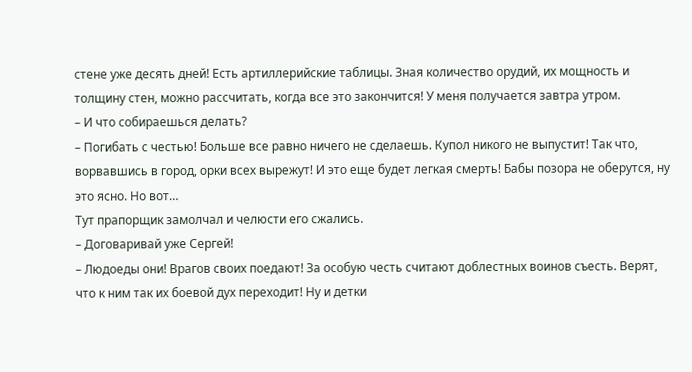стене уже десять дней! Есть артиллерийские таблицы. Зная количество орудий, их мощность и толщину стен, можно рассчитать, когда все это закончится! У меня получается завтра утром.
– И что собираешься делать?
– Погибать с честью! Больше все равно ничего не сделаешь. Купол никого не выпустит! Так что, ворвавшись в город, орки всех вырежут! И это еще будет легкая смерть! Бабы позора не оберутся, ну это ясно. Но вот…
Тут прапорщик замолчал и челюсти его сжались.
– Договаривай уже Сергей!
– Людоеды они! Врагов своих поедают! За особую честь считают доблестных воинов съесть. Верят, что к ним так их боевой дух переходит! Ну и детки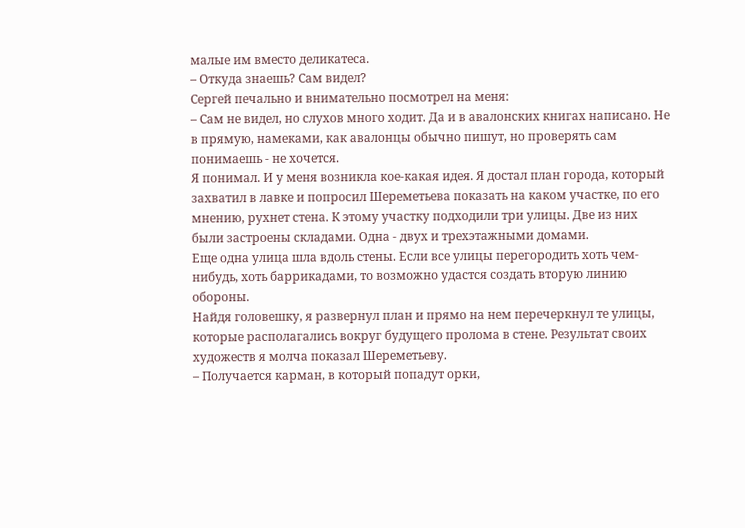малые им вместо деликатеса.
– Откуда знаешь? Сам видел?
Сергей печально и внимательно посмотрел на меня:
– Сам не видел, но слухов много ходит. Да и в авалонских книгах написано. Не в прямую, намеками, как авалонцы обычно пишут, но проверять сам понимаешь - не хочется.
Я понимал. И у меня возникла кое-какая идея. Я достал план города, который захватил в лавке и попросил Шереметьева показать на каком участке, по его мнению, рухнет стена. К этому участку подходили три улицы. Две из них были застроены складами. Одна - двух и трехэтажными домами.
Еще одна улица шла вдоль стены. Если все улицы перегородить хоть чем-нибудь, хоть баррикадами, то возможно удастся создать вторую линию обороны.
Найдя головешку, я развернул план и прямо на нем перечеркнул те улицы, которые располагались вокруг будущего пролома в стене. Результат своих художеств я молча показал Шереметьеву.
– Получается карман, в который попадут орки,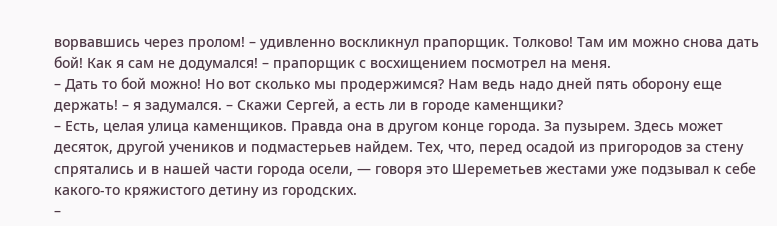ворвавшись через пролом! – удивленно воскликнул прапорщик. Толково! Там им можно снова дать бой! Как я сам не додумался! – прапорщик с восхищением посмотрел на меня.
– Дать то бой можно! Но вот сколько мы продержимся? Нам ведь надо дней пять оборону еще держать! – я задумался. – Скажи Сергей, а есть ли в городе каменщики?
– Есть, целая улица каменщиков. Правда она в другом конце города. За пузырем. Здесь может десяток, другой учеников и подмастерьев найдем. Тех, что, перед осадой из пригородов за стену спрятались и в нашей части города осели, — говоря это Шереметьев жестами уже подзывал к себе какого-то кряжистого детину из городских.
–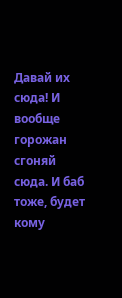Давай их сюда! И вообще горожан сгоняй сюда. И баб тоже, будет кому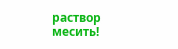раствор месить!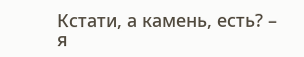Кстати, а камень, есть? – я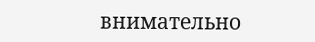внимательно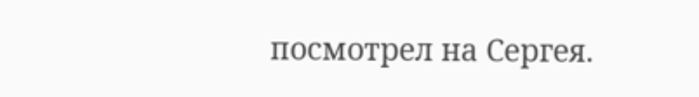посмотрел на Сергея.